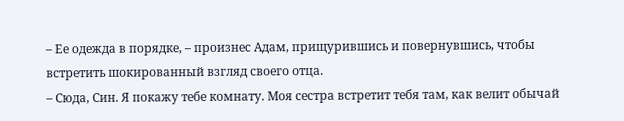– Ее одежда в порядке, – произнес Адам, прищурившись и повернувшись, чтобы встретить шокированный взгляд своего отца.
– Сюда, Син. Я покажу тебе комнату. Моя сестра встретит тебя там, как велит обычай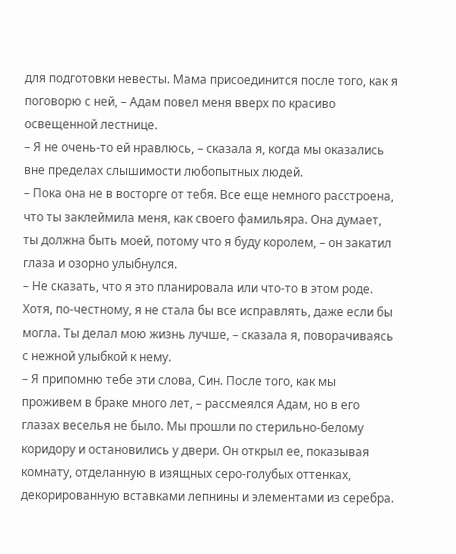для подготовки невесты. Мама присоединится после того, как я поговорю с ней, – Адам повел меня вверх по красиво освещенной лестнице.
– Я не очень-то ей нравлюсь, – сказала я, когда мы оказались вне пределах слышимости любопытных людей.
– Пока она не в восторге от тебя. Все еще немного расстроена, что ты заклеймила меня, как своего фамильяра. Она думает, ты должна быть моей, потому что я буду королем, – он закатил глаза и озорно улыбнулся.
– Не сказать, что я это планировала или что-то в этом роде. Хотя, по-честному, я не стала бы все исправлять, даже если бы могла. Ты делал мою жизнь лучше, – сказала я, поворачиваясь с нежной улыбкой к нему.
– Я припомню тебе эти слова, Син. После того, как мы проживем в браке много лет, – рассмеялся Адам, но в его глазах веселья не было. Мы прошли по стерильно-белому коридору и остановились у двери. Он открыл ее, показывая комнату, отделанную в изящных серо-голубых оттенках, декорированную вставками лепнины и элементами из серебра.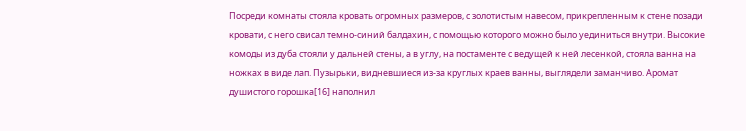Посреди комнаты стояла кровать огромных размеров, с золотистым навесом, прикрепленным к стене позади кровати, с него свисал темно-синий балдахин, с помощью которого можно было уединиться внутри. Высокие комоды из дуба стояли у дальней стены, а в углу, на постаменте с ведущей к ней лесенкой, стояла ванна на ножках в виде лап. Пузырьки, видневшиеся из-за круглых краев ванны, выглядели заманчиво. Аромат душистого горошка[16] наполнил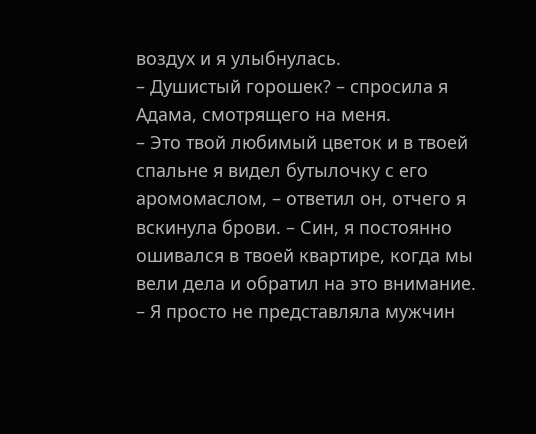воздух и я улыбнулась.
– Душистый горошек? – спросила я Адама, смотрящего на меня.
– Это твой любимый цветок и в твоей спальне я видел бутылочку с его аромомаслом, – ответил он, отчего я вскинула брови. – Син, я постоянно ошивался в твоей квартире, когда мы вели дела и обратил на это внимание.
– Я просто не представляла мужчин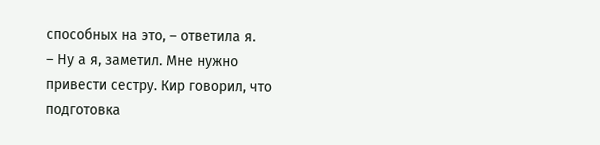способных на это, – ответила я.
– Ну а я, заметил. Мне нужно привести сестру. Кир говорил, что подготовка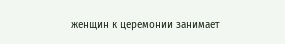женщин к церемонии занимает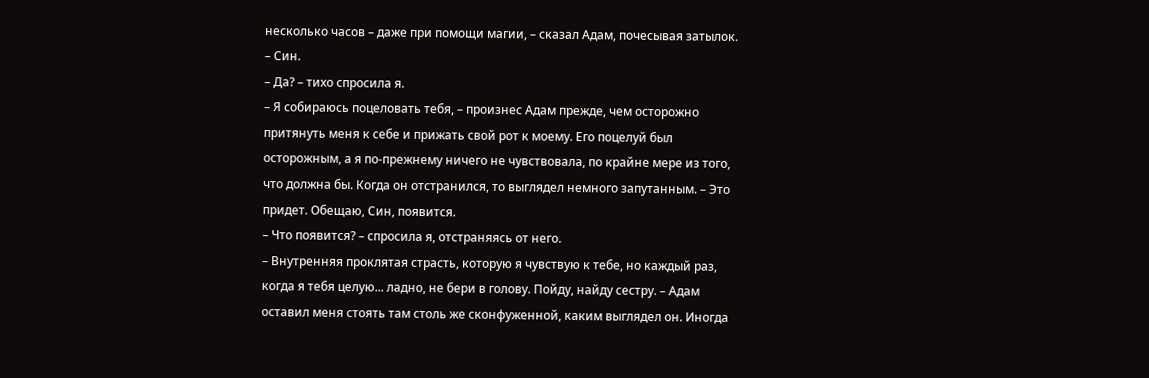несколько часов – даже при помощи магии, – сказал Адам, почесывая затылок. – Син.
– Да? – тихо спросила я.
– Я собираюсь поцеловать тебя, – произнес Адам прежде, чем осторожно притянуть меня к себе и прижать свой рот к моему. Его поцелуй был осторожным, а я по-прежнему ничего не чувствовала, по крайне мере из того, что должна бы. Когда он отстранился, то выглядел немного запутанным. – Это придет. Обещаю, Син, появится.
– Что появится? – спросила я, отстраняясь от него.
– Внутренняя проклятая страсть, которую я чувствую к тебе, но каждый раз, когда я тебя целую... ладно, не бери в голову. Пойду, найду сестру. – Адам оставил меня стоять там столь же сконфуженной, каким выглядел он. Иногда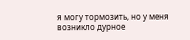я могу тормозить, но у меня возникло дурное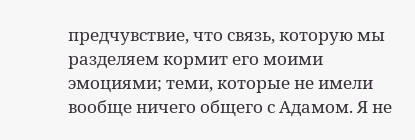предчувствие, что связь, которую мы разделяем кормит его моими эмоциями; теми, которые не имели вообще ничего общего с Адамом. Я не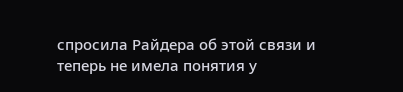спросила Райдера об этой связи и теперь не имела понятия у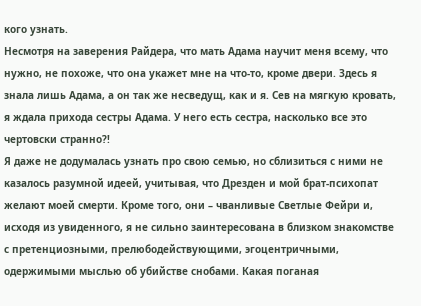кого узнать.
Несмотря на заверения Райдера, что мать Адама научит меня всему, что нужно, не похоже, что она укажет мне на что-то, кроме двери. Здесь я знала лишь Адама, а он так же несведущ, как и я. Сев на мягкую кровать, я ждала прихода сестры Адама. У него есть сестра, насколько все это чертовски странно?!
Я даже не додумалась узнать про свою семью, но сблизиться с ними не казалось разумной идеей, учитывая, что Дрезден и мой брат-психопат желают моей смерти. Кроме того, они – чванливые Светлые Фейри и, исходя из увиденного, я не сильно заинтересована в близком знакомстве с претенциозными, прелюбодействующими, эгоцентричными, одержимыми мыслью об убийстве снобами. Какая поганая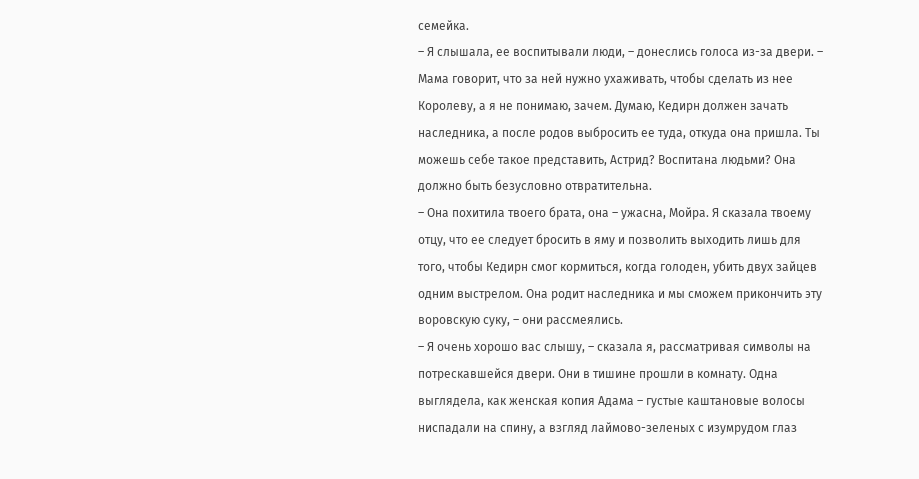семейка.
– Я слышала, ее воспитывали люди, – донеслись голоса из-за двери. – Мама говорит, что за ней нужно ухаживать, чтобы сделать из нее Королеву, а я не понимаю, зачем. Думаю, Кедирн должен зачать наследника, а после родов выбросить ее туда, откуда она пришла. Ты можешь себе такое представить, Астрид? Воспитана людьми? Она должно быть безусловно отвратительна.
– Она похитила твоего брата, она – ужасна, Мойра. Я сказала твоему отцу, что ее следует бросить в яму и позволить выходить лишь для того, чтобы Кедирн смог кормиться, когда голоден, убить двух зайцев одним выстрелом. Она родит наследника и мы сможем прикончить эту воровскую суку, – они рассмеялись.
– Я очень хорошо вас слышу, – сказала я, рассматривая символы на потрескавшейся двери. Они в тишине прошли в комнату. Одна выглядела, как женская копия Адама – густые каштановые волосы ниспадали на спину, а взгляд лаймово-зеленых с изумрудом глаз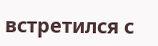встретился с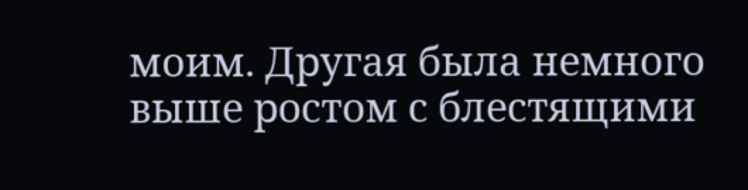моим. Другая была немного выше ростом с блестящими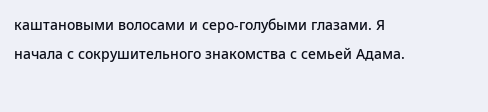каштановыми волосами и серо-голубыми глазами. Я начала с сокрушительного знакомства с семьей Адама.